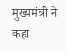मुख्यमंत्री ने कहा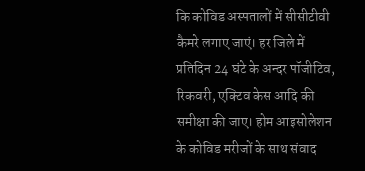कि कोविड अस्पतालों में सीसीटीवी कैमरे लगाए जाएं। हर जिले में प्रतिदिन 24 घंटे के अन्दर पॉजीटिव, रिकवरी, एक्टिव केस आदि की समीक्षा की जाए। होम आइसोलेशन के कोविड मरीजों के साथ संवाद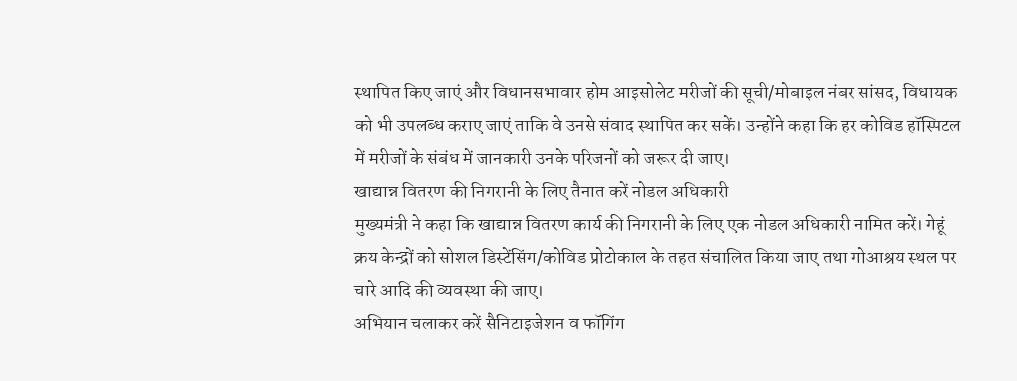स्थापित किए जाएं और विधानसभावार होम आइसोलेट मरीजों की सूची/मोबाइल नंबर सांसद, विधायक को भी उपलब्ध कराए जाएं ताकि वे उनसे संवाद स्थापित कर सकें। उन्होंने कहा कि हर कोविड हॉस्पिटल में मरीजों के संबंध में जानकारी उनके परिजनों को जरूर दी जाए।
खाद्यान्न वितरण की निगरानी के लिए तैनात करें नोडल अधिकारी
मुख्यमंत्री ने कहा कि खाद्यान्न वितरण कार्य की निगरानी के लिए एक नोडल अधिकारी नामित करें। गेहूं क्रय केन्द्रों को सोशल डिस्टेंसिंग/कोविड प्रोटोकाल के तहत संचालित किया जाए तथा गोआश्रय स्थल पर चारे आदि की व्यवस्था की जाए।
अभियान चलाकर करें सैनिटाइजेशन व फॉगिंग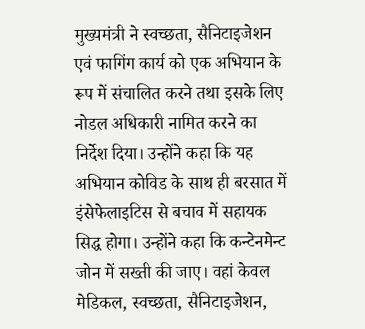मुख्यमंत्री ने स्वच्छता, सैनिटाइजेशन एवं फागिंग कार्य को एक अभियान के रूप में संचालित करने तथा इसके लिए नोडल अधिकारी नामित करने का निर्देश दिया। उन्होंने कहा कि यह अभियान कोविड के साथ ही बरसात में इंसेफेलाइटिस से बचाव में सहायक सिद्ध होगा। उन्होंने कहा कि कन्टेनमेन्ट जोन में सख्ती की जाए। वहां केवल मेडिकल, स्वच्छता, सैनिटाइजेशन,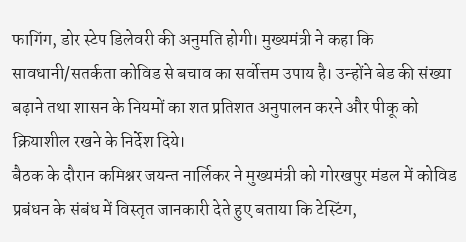फागिंग, डोर स्टेप डिलेवरी की अनुमति होगी। मुख्यमंत्री ने कहा कि सावधानी/सतर्कता कोविड से बचाव का सर्वोत्तम उपाय है। उन्होंने बेड की संख्या बढ़ाने तथा शासन के नियमों का शत प्रतिशत अनुपालन करने और पीकू को क्रियाशील रखने के निर्देश दिये।
बैठक के दौरान कमिश्नर जयन्त नार्लिकर ने मुख्यमंत्री को गोरखपुर मंडल में कोविड प्रबंधन के संबंध में विस्तृत जानकारी देते हुए बताया कि टेस्टिंग,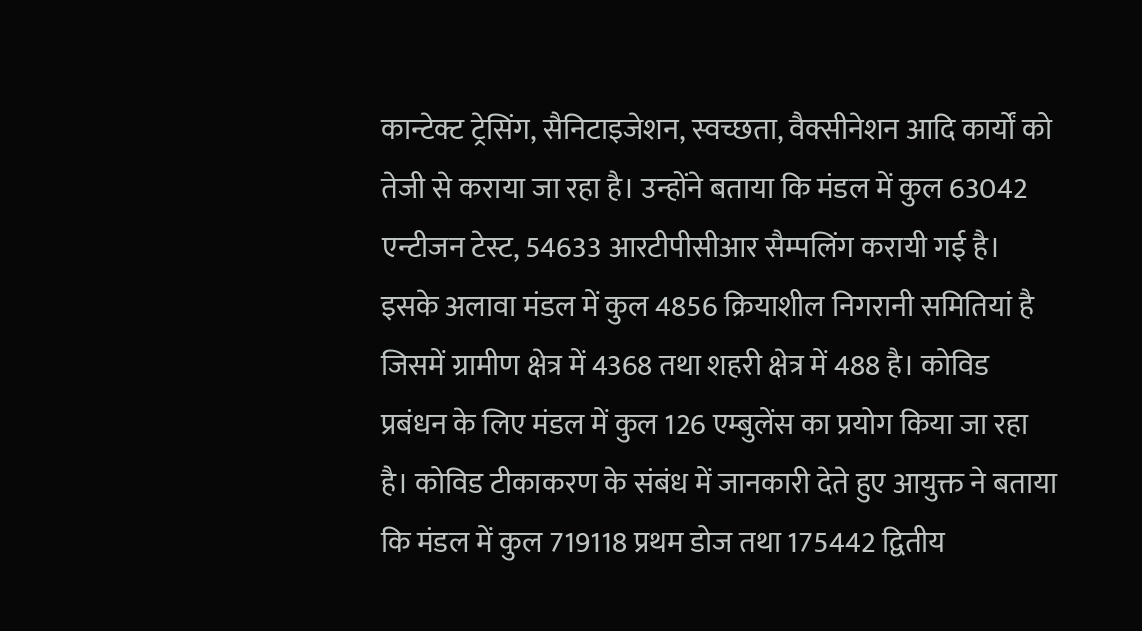कान्टेक्ट ट्रेसिंग, सैनिटाइजेशन, स्वच्छता, वैक्सीनेशन आदि कार्यों को तेजी से कराया जा रहा है। उन्होंने बताया कि मंडल में कुल 63042 एन्टीजन टेस्ट, 54633 आरटीपीसीआर सैम्पलिंग करायी गई है।
इसके अलावा मंडल में कुल 4856 क्रियाशील निगरानी समितियां है जिसमें ग्रामीण क्षेत्र में 4368 तथा शहरी क्षेत्र में 488 है। कोविड प्रबंधन के लिए मंडल में कुल 126 एम्बुलेंस का प्रयोग किया जा रहा है। कोविड टीकाकरण के संबंध में जानकारी देते हुए आयुक्त ने बताया कि मंडल में कुल 719118 प्रथम डोज तथा 175442 द्वितीय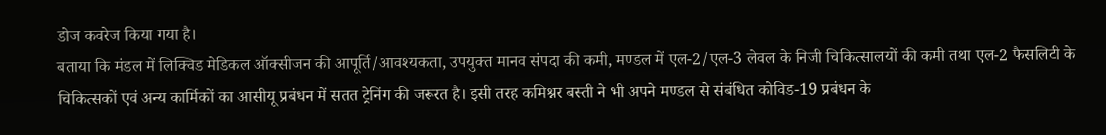डोज कवरेज किया गया है।
बताया कि मंडल में लिक्विड मेडिकल ऑक्सीजन की आपूर्ति/आवश्यकता, उपयुक्त मानव संपदा की कमी, मण्डल में एल-2/एल-3 लेवल के निजी चिकित्सालयों की कमी तथा एल-2 फैसलिटी के चिकित्सकों एवं अन्य कार्मिकों का आसीयू प्रबंधन में सतत ट्रेनिंग की जरूरत है। इसी तरह कमिश्नर बस्ती ने भी अपने मण्डल से संबंधित कोविड-19 प्रबंधन के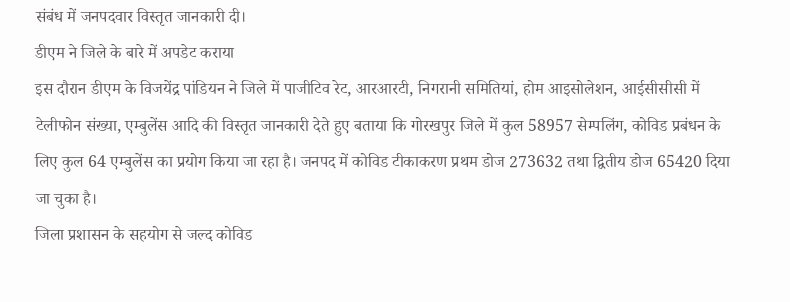संबंध में जनपदवार विस्तृत जानकारी दी।
डीएम ने जिले के बारे में अपडेट कराया
इस दौरान डीएम के विजयेंद्र पांडियन ने जिले में पाजीटिव रेट, आरआरटी, निगरानी समितियां, होम आइसोलेशन, आईसीसीसी में टेलीफोन संख्या, एम्बुलेंस आदि की विस्तृत जानकारी देते हुए बताया कि गोरखपुर जिले में कुल 58957 सेम्पलिंग, कोविड प्रबंधन के लिए कुल 64 एम्बुलेंस का प्रयोग किया जा रहा है। जनपद में कोविड टीकाकरण प्रथम डोज 273632 तथा द्वितीय डोज 65420 दिया जा चुका है।
जिला प्रशासन के सहयोग से जल्द कोविड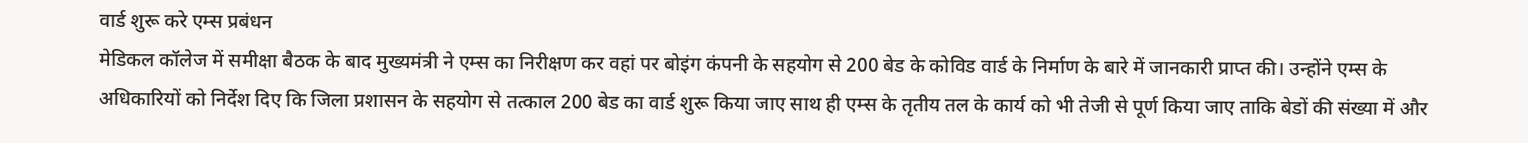वार्ड शुरू करे एम्स प्रबंधन
मेडिकल कॉलेज में समीक्षा बैठक के बाद मुख्यमंत्री ने एम्स का निरीक्षण कर वहां पर बोइंग कंपनी के सहयोग से 200 बेड के कोविड वार्ड के निर्माण के बारे में जानकारी प्राप्त की। उन्होंने एम्स के अधिकारियों को निर्देश दिए कि जिला प्रशासन के सहयोग से तत्काल 200 बेड का वार्ड शुरू किया जाए साथ ही एम्स के तृतीय तल के कार्य को भी तेजी से पूर्ण किया जाए ताकि बेडों की संख्या में और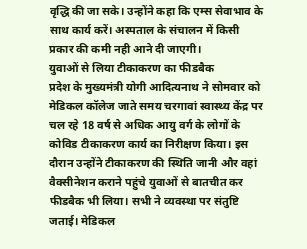वृद्धि की जा सके। उन्होंने कहा कि एम्स सेवाभाव के साथ कार्य करें। अस्पताल के संचालन में किसी प्रकार की कमी नही आने दी जाएगी।
युवाओं से लिया टीकाकरण का फीडबैक
प्रदेश के मुख्यमंत्री योगी आदित्यनाथ ने सोमवार को मेडिकल कॉलेज जाते समय चरगावां स्वास्थ्य केंद्र पर चल रहे 18 वर्ष से अधिक आयु वर्ग के लोगों के कोविड टीकाकरण कार्य का निरीक्षण किया। इस दौरान उन्होंने टीकाकरण की स्थिति जानी और वहां वैक्सीनेशन कराने पहुंचे युवाओं से बातचीत कर फीडबैक भी लिया। सभी ने व्यवस्था पर संतुष्टि जताई। मेडिकल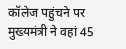कॉलेज पहुंचने पर मुख्यमंत्री ने वहां 45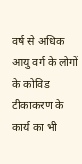वर्ष से अधिक आयु वर्ग के लोगों के कोविड टीकाकरण के कार्य का भी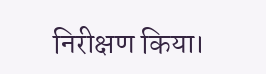निरीक्षण किया।